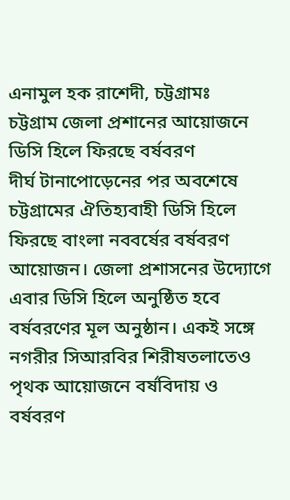এনামুল হক রাশেদী, চট্টগ্রামঃ
চট্টগ্রাম জেলা প্রশানের আয়োজনে ডিসি হিলে ফিরছে বর্ষবরণ
দীর্ঘ টানাপোড়েনের পর অবশেষে চট্টগ্রামের ঐতিহ্যবাহী ডিসি হিলে ফিরছে বাংলা নববর্ষের বর্ষবরণ আয়োজন। জেলা প্রশাসনের উদ্যোগে এবার ডিসি হিলে অনুষ্ঠিত হবে বর্ষবরণের মূল অনুষ্ঠান। একই সঙ্গে নগরীর সিআরবির শিরীষতলাতেও পৃথক আয়োজনে বর্ষবিদায় ও বর্ষবরণ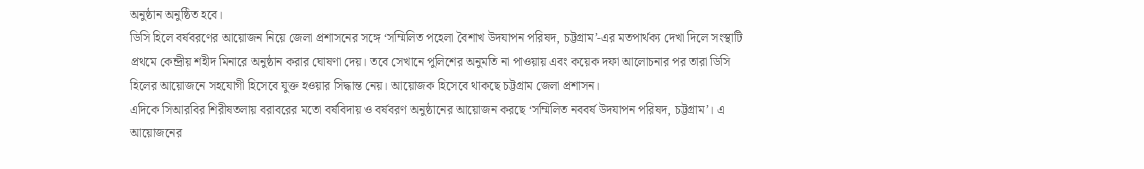অনুষ্ঠান অনুষ্ঠিত হবে।
ডিসি হিলে বর্ষবরণের আয়োজন নিয়ে জেলা প্রশাসনের সঙ্গে ‘সম্মিলিত পহেলা বৈশাখ উদযাপন পরিষদ, চট্টগ্রাম’-এর মতপার্থক্য দেখা দিলে সংস্থাটি প্রথমে কেন্দ্রীয় শহীদ মিনারে অনুষ্ঠান করার ঘোষণা দেয়। তবে সেখানে পুলিশের অনুমতি না পাওয়ায় এবং কয়েক দফা আলোচনার পর তারা ডিসি হিলের আয়োজনে সহযোগী হিসেবে যুক্ত হওয়ার সিদ্ধান্ত নেয়। আয়োজক হিসেবে থাকছে চট্টগ্রাম জেলা প্রশাসন।
এদিকে সিআরবির শিরীষতলায় বরাবরের মতো বর্ষবিদায় ও বর্ষবরণ অনুষ্ঠানের আয়োজন করছে ‘সম্মিলিত নববর্ষ উদযাপন পরিষদ, চট্টগ্রাম’। এ আয়োজনের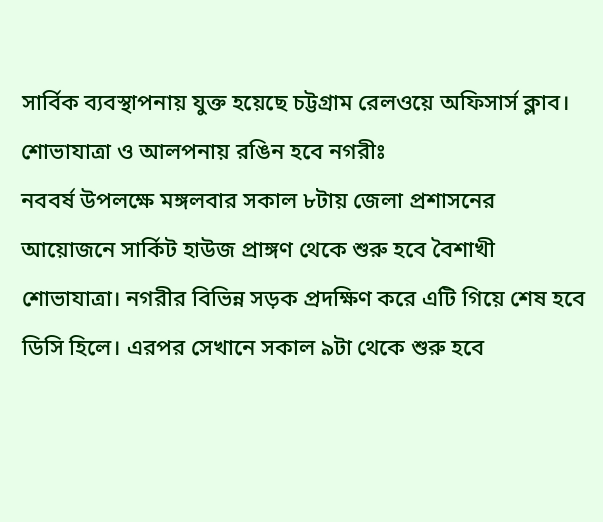সার্বিক ব্যবস্থাপনায় যুক্ত হয়েছে চট্টগ্রাম রেলওয়ে অফিসার্স ক্লাব।
শোভাযাত্রা ও আলপনায় রঙিন হবে নগরীঃ
নববর্ষ উপলক্ষে মঙ্গলবার সকাল ৮টায় জেলা প্রশাসনের আয়োজনে সার্কিট হাউজ প্রাঙ্গণ থেকে শুরু হবে বৈশাখী শোভাযাত্রা। নগরীর বিভিন্ন সড়ক প্রদক্ষিণ করে এটি গিয়ে শেষ হবে ডিসি হিলে। এরপর সেখানে সকাল ৯টা থেকে শুরু হবে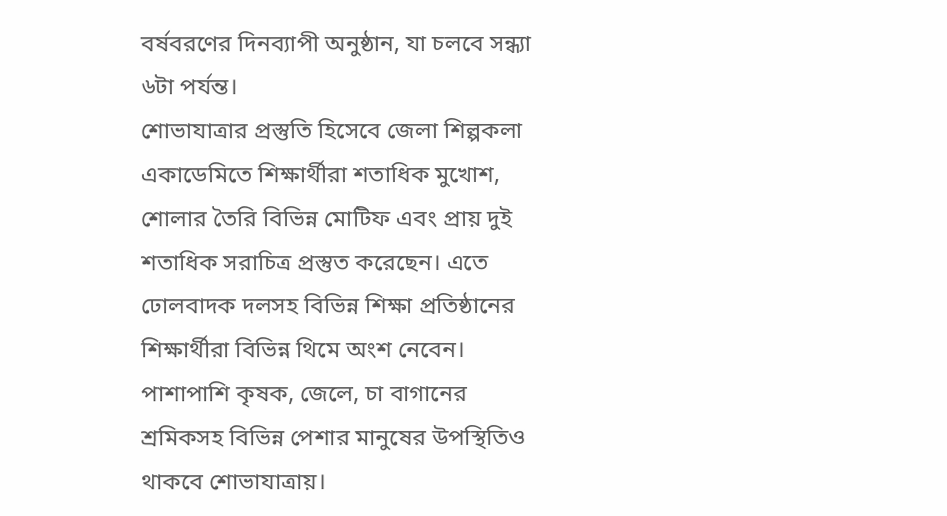বর্ষবরণের দিনব্যাপী অনুষ্ঠান, যা চলবে সন্ধ্যা ৬টা পর্যন্ত।
শোভাযাত্রার প্রস্তুতি হিসেবে জেলা শিল্পকলা একাডেমিতে শিক্ষার্থীরা শতাধিক মুখোশ, শোলার তৈরি বিভিন্ন মোটিফ এবং প্রায় দুই শতাধিক সরাচিত্র প্রস্তুত করেছেন। এতে ঢোলবাদক দলসহ বিভিন্ন শিক্ষা প্রতিষ্ঠানের শিক্ষার্থীরা বিভিন্ন থিমে অংশ নেবেন। পাশাপাশি কৃষক, জেলে, চা বাগানের শ্রমিকসহ বিভিন্ন পেশার মানুষের উপস্থিতিও থাকবে শোভাযাত্রায়।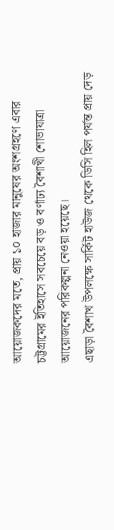আয়োজকদের মতে, প্রায় ১০ হাজার মানুষের অংশগ্রহণে এবার চট্টগ্রামের ইতিহাসে সবচেয়ে বড় ও বর্ণাঢ্য বৈশাখী শোভাযাত্রা আয়োজনের পরিকল্পনা নেওয়া হয়েছে।
এছাড়া বৈশাখ উপলক্ষে সার্কিট হাউজ থেকে ডিসি হিল পর্যন্ত প্রায় দেড়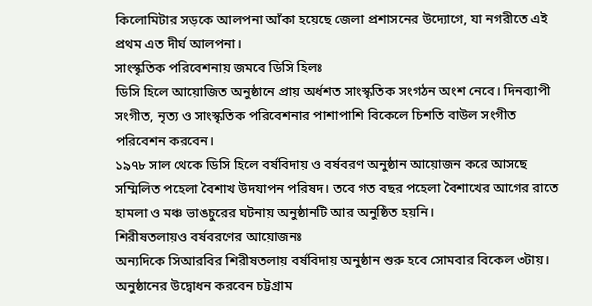কিলোমিটার সড়কে আলপনা আঁকা হয়েছে জেলা প্রশাসনের উদ্যোগে, যা নগরীতে এই প্রথম এত দীর্ঘ আলপনা।
সাংস্কৃতিক পরিবেশনায় জমবে ডিসি হিলঃ
ডিসি হিলে আয়োজিত অনুষ্ঠানে প্রায় অর্ধশত সাংস্কৃতিক সংগঠন অংশ নেবে। দিনব্যাপী সংগীত, নৃত্য ও সাংস্কৃতিক পরিবেশনার পাশাপাশি বিকেলে চিশতি বাউল সংগীত পরিবেশন করবেন।
১৯৭৮ সাল থেকে ডিসি হিলে বর্ষবিদায় ও বর্ষবরণ অনুষ্ঠান আয়োজন করে আসছে সম্মিলিত পহেলা বৈশাখ উদযাপন পরিষদ। তবে গত বছর পহেলা বৈশাখের আগের রাতে হামলা ও মঞ্চ ভাঙচুরের ঘটনায় অনুষ্ঠানটি আর অনুষ্ঠিত হয়নি।
শিরীষতলায়ও বর্ষবরণের আয়োজনঃ
অন্যদিকে সিআরবির শিরীষতলায় বর্ষবিদায় অনুষ্ঠান শুরু হবে সোমবার বিকেল ৩টায়। অনুষ্ঠানের উদ্বোধন করবেন চট্টগ্রাম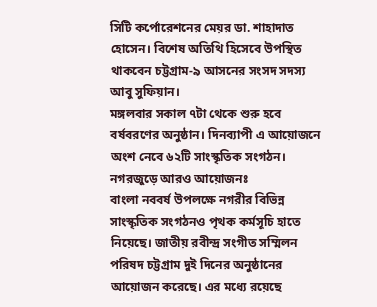সিটি কর্পোরেশনের মেয়র ডা. শাহাদাত হোসেন। বিশেষ অতিথি হিসেবে উপস্থিত থাকবেন চট্টগ্রাম-৯ আসনের সংসদ সদস্য আবু সুফিয়ান।
মঙ্গলবার সকাল ৭টা থেকে শুরু হবে বর্ষবরণের অনুষ্ঠান। দিনব্যাপী এ আয়োজনে অংশ নেবে ৬২টি সাংস্কৃতিক সংগঠন।
নগরজুড়ে আরও আয়োজনঃ
বাংলা নববর্ষ উপলক্ষে নগরীর বিভিন্ন সাংস্কৃতিক সংগঠনও পৃথক কর্মসূচি হাতে নিয়েছে। জাতীয় রবীন্দ্র সংগীত সম্মিলন পরিষদ চট্টগ্রাম দুই দিনের অনুষ্ঠানের আয়োজন করেছে। এর মধ্যে রয়েছে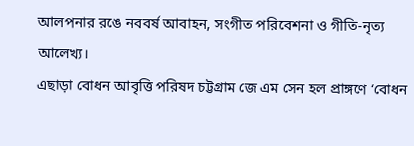আলপনার রঙে নববর্ষ আবাহন, সংগীত পরিবেশনা ও গীতি-নৃত্য আলেখ্য।
এছাড়া বোধন আবৃত্তি পরিষদ চট্টগ্রাম জে এম সেন হল প্রাঙ্গণে ‘বোধন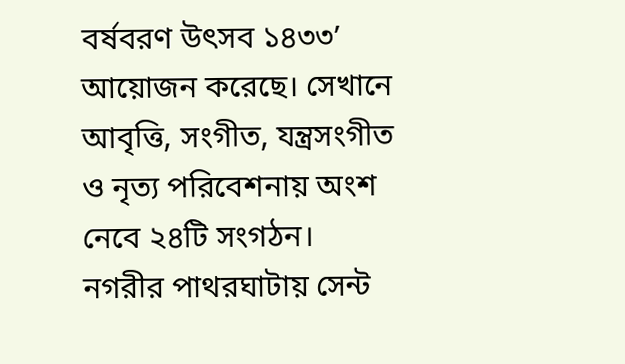বর্ষবরণ উৎসব ১৪৩৩’ আয়োজন করেছে। সেখানে আবৃত্তি, সংগীত, যন্ত্রসংগীত ও নৃত্য পরিবেশনায় অংশ নেবে ২৪টি সংগঠন।
নগরীর পাথরঘাটায় সেন্ট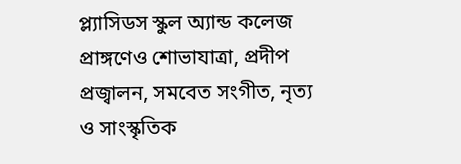প্ল্যাসিডস স্কুল অ্যান্ড কলেজ প্রাঙ্গণেও শোভাযাত্রা, প্রদীপ প্রজ্বালন, সমবেত সংগীত, নৃত্য ও সাংস্কৃতিক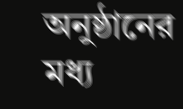অনুষ্ঠানের মধ্য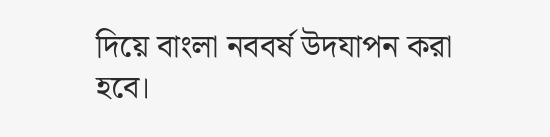দিয়ে বাংলা নববর্ষ উদযাপন করা হবে।